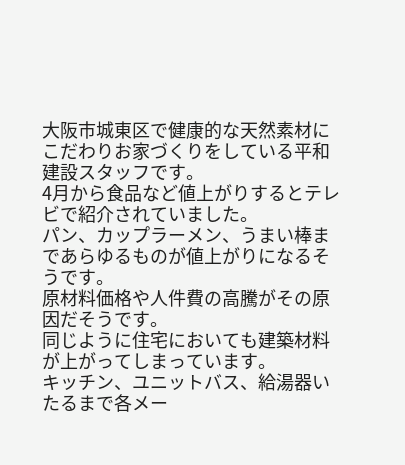大阪市城東区で健康的な天然素材にこだわりお家づくりをしている平和建設スタッフです。
4月から食品など値上がりするとテレビで紹介されていました。
パン、カップラーメン、うまい棒まであらゆるものが値上がりになるそうです。
原材料価格や人件費の高騰がその原因だそうです。
同じように住宅においても建築材料が上がってしまっています。
キッチン、ユニットバス、給湯器いたるまで各メー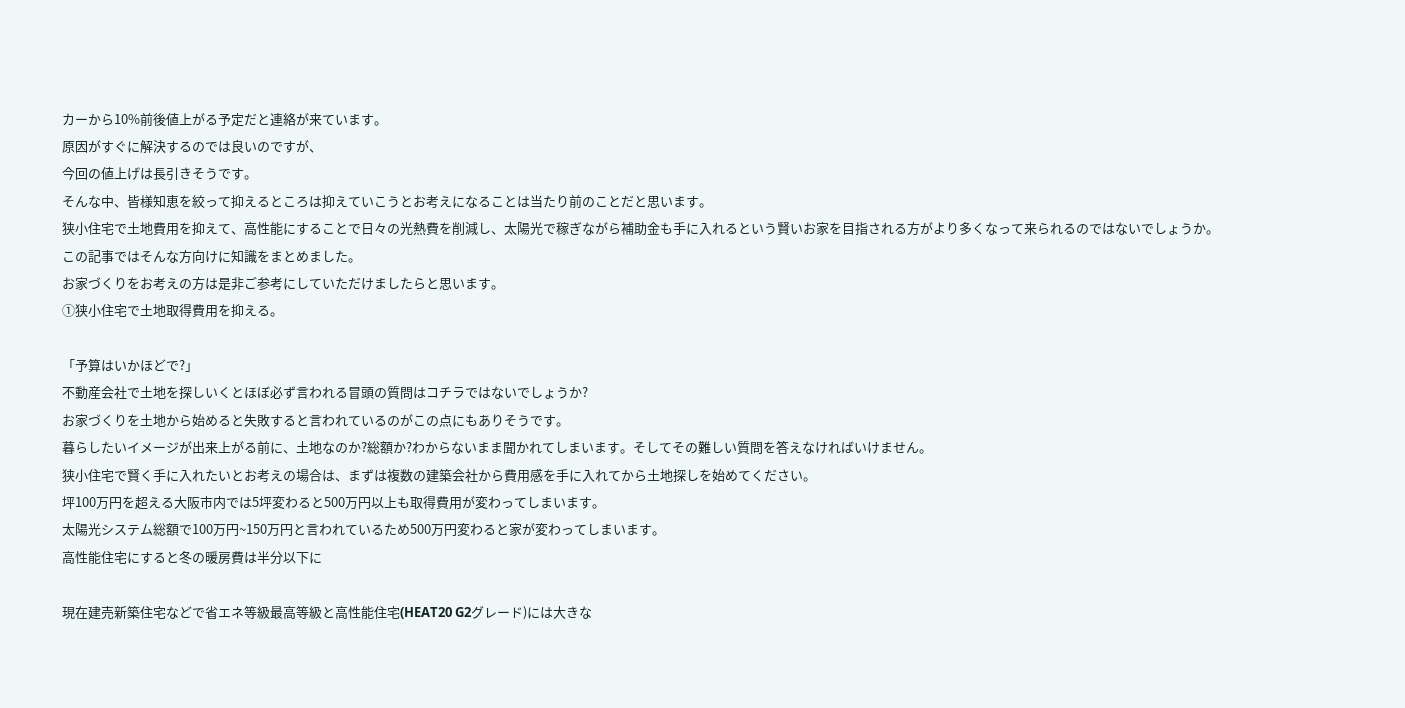カーから10%前後値上がる予定だと連絡が来ています。
原因がすぐに解決するのでは良いのですが、
今回の値上げは長引きそうです。
そんな中、皆様知恵を絞って抑えるところは抑えていこうとお考えになることは当たり前のことだと思います。
狭小住宅で土地費用を抑えて、高性能にすることで日々の光熱費を削減し、太陽光で稼ぎながら補助金も手に入れるという賢いお家を目指される方がより多くなって来られるのではないでしょうか。
この記事ではそんな方向けに知識をまとめました。
お家づくりをお考えの方は是非ご参考にしていただけましたらと思います。
①狭小住宅で土地取得費用を抑える。

「予算はいかほどで?」
不動産会社で土地を探しいくとほぼ必ず言われる冒頭の質問はコチラではないでしょうか?
お家づくりを土地から始めると失敗すると言われているのがこの点にもありそうです。
暮らしたいイメージが出来上がる前に、土地なのか?総額か?わからないまま聞かれてしまいます。そしてその難しい質問を答えなければいけません。
狭小住宅で賢く手に入れたいとお考えの場合は、まずは複数の建築会社から費用感を手に入れてから土地探しを始めてください。
坪100万円を超える大阪市内では5坪変わると500万円以上も取得費用が変わってしまいます。
太陽光システム総額で100万円~150万円と言われているため500万円変わると家が変わってしまいます。
高性能住宅にすると冬の暖房費は半分以下に

現在建売新築住宅などで省エネ等級最高等級と高性能住宅(HEAT20 G2グレード)には大きな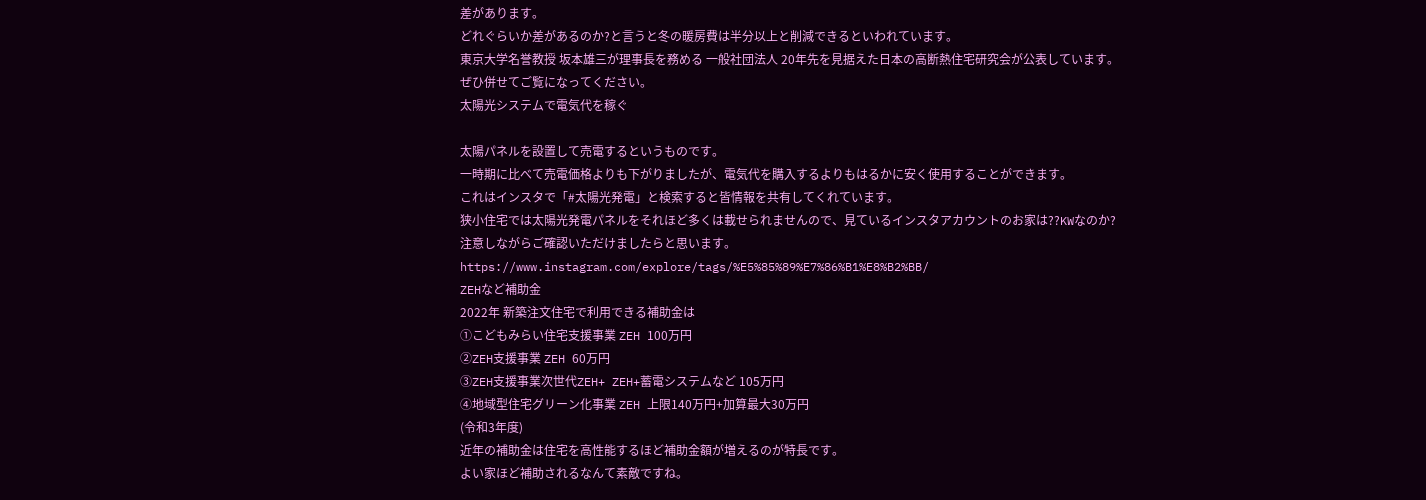差があります。
どれぐらいか差があるのか?と言うと冬の暖房費は半分以上と削減できるといわれています。
東京大学名誉教授 坂本雄三が理事長を務める 一般社団法人 20年先を見据えた日本の高断熱住宅研究会が公表しています。
ぜひ併せてご覧になってください。
太陽光システムで電気代を稼ぐ

太陽パネルを設置して売電するというものです。
一時期に比べて売電価格よりも下がりましたが、電気代を購入するよりもはるかに安く使用することができます。
これはインスタで「#太陽光発電」と検索すると皆情報を共有してくれています。
狭小住宅では太陽光発電パネルをそれほど多くは載せられませんので、見ているインスタアカウントのお家は??KWなのか?
注意しながらご確認いただけましたらと思います。
https://www.instagram.com/explore/tags/%E5%85%89%E7%86%B1%E8%B2%BB/
ZEHなど補助金
2022年 新築注文住宅で利用できる補助金は
①こどもみらい住宅支援事業 ZEH 100万円
②ZEH支援事業 ZEH 60万円
③ZEH支援事業次世代ZEH+ ZEH+蓄電システムなど 105万円
④地域型住宅グリーン化事業 ZEH 上限140万円+加算最大30万円
(令和3年度)
近年の補助金は住宅を高性能するほど補助金額が増えるのが特長です。
よい家ほど補助されるなんて素敵ですね。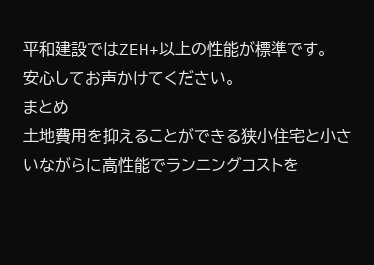平和建設ではZEH+以上の性能が標準です。
安心してお声かけてください。
まとめ
土地費用を抑えることができる狭小住宅と小さいながらに高性能でランニングコストを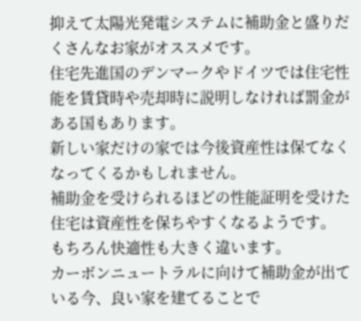抑えて太陽光発電システムに補助金と盛りだくさんなお家がオススメです。
住宅先進国のデンマークやドイツでは住宅性能を賃貸時や売却時に説明しなければ罰金がある国もあります。
新しい家だけの家では今後資産性は保てなくなってくるかもしれません。
補助金を受けられるほどの性能証明を受けた住宅は資産性を保ちやすくなるようです。
もちろん快適性も大きく違います。
カーボンニュートラルに向けて補助金が出ている今、良い家を建てることで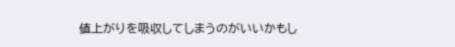値上がりを吸収してしまうのがいいかもし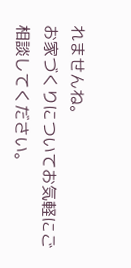れませんね。
お家づくりについてお気軽にご相談してください。